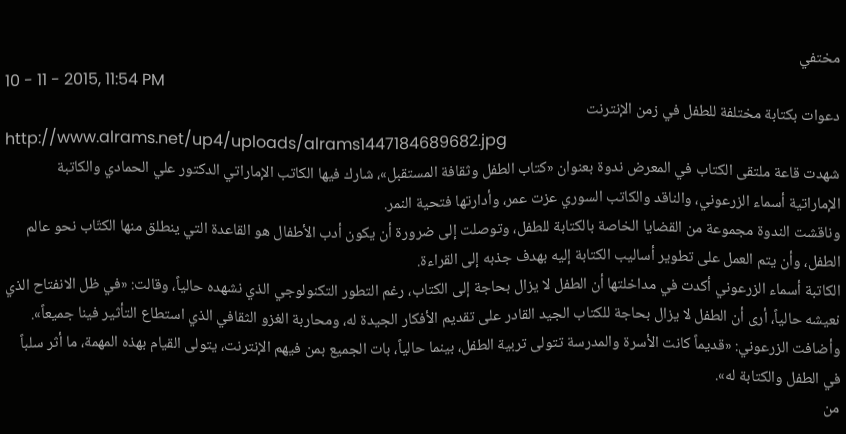مختفي
10 - 11 - 2015, 11:54 PM
دعوات بكتابة مختلفة للطفل في زمن الإنترنت
http://www.alrams.net/up4/uploads/alrams1447184689682.jpg
شهدت قاعة ملتقى الكتاب في المعرض ندوة بعنوان «كتاب الطفل وثقافة المستقبل»، شارك فيها الكاتب الإماراتي الدكتور علي الحمادي والكاتبة الإماراتية أسماء الزرعوني، والناقد والكاتب السوري عزت عمر، وأدارتها فتحية النمر.
وناقشت الندوة مجموعة من القضايا الخاصة بالكتابة للطفل، وتوصلت إلى ضرورة أن يكون أدب الأطفال هو القاعدة التي ينطلق منها الكتّاب نحو عالم الطفل، وأن يتم العمل على تطوير أساليب الكتابة إليه بهدف جذبه إلى القراءة.
الكاتبة أسماء الزرعوني أكدت في مداخلتها أن الطفل لا يزال بحاجة إلى الكتاب، رغم التطور التكنولوجي الذي نشهده حالياً، وقالت: «في ظل الانفتاح الذي نعيشه حالياً، أرى أن الطفل لا يزال بحاجة للكتاب الجيد القادر على تقديم الأفكار الجيدة له، ومحاربة الغزو الثقافي الذي استطاع التأثير فينا جميعاً».
وأضافت الزرعوني: «قديماً كانت الأسرة والمدرسة تتولى تربية الطفل، بينما حالياً، بات الجميع بمن فيهم الإنترنت، يتولى القيام بهذه المهمة، ما أثر سلباً في الطفل والكتابة له».
من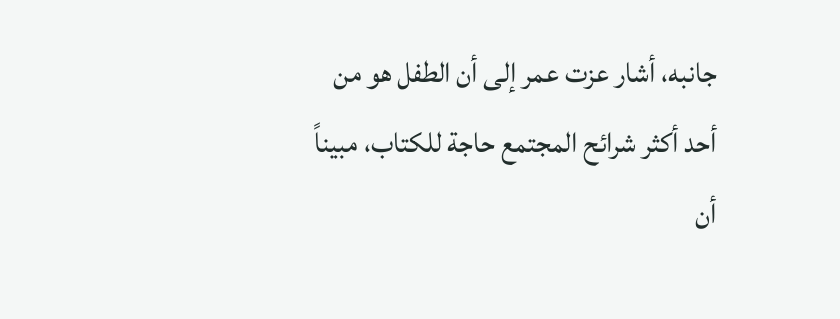جانبه، أشار عزت عمر إلى أن الطفل هو من أحد أكثر شرائح المجتمع حاجة للكتاب، مبيناً أن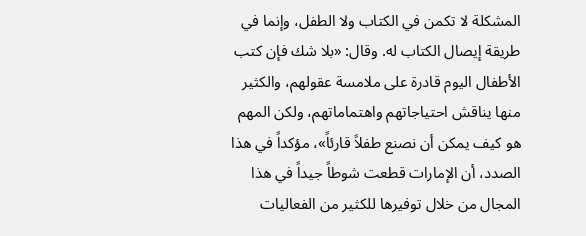المشكلة لا تكمن في الكتاب ولا الطفل، وإنما في طريقة إيصال الكتاب له. وقال: «بلا شك فإن كتب الأطفال اليوم قادرة على ملامسة عقولهم، والكثير منها يناقش احتياجاتهم واهتماماتهم، ولكن المهم هو كيف يمكن أن نصنع طفلاً قارئاً»، مؤكداً في هذا الصدد، أن الإمارات قطعت شوطاً جيداً في هذا المجال من خلال توفيرها للكثير من الفعاليات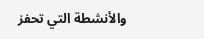والأنشطة التي تحفز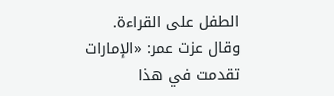الطفل على القراءة.
وقال عزت عمر: «الإمارات تقدمت في هذا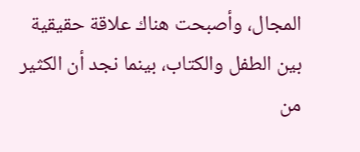المجال، وأصبحت هناك علاقة حقيقية بين الطفل والكتاب، بينما نجد أن الكثير من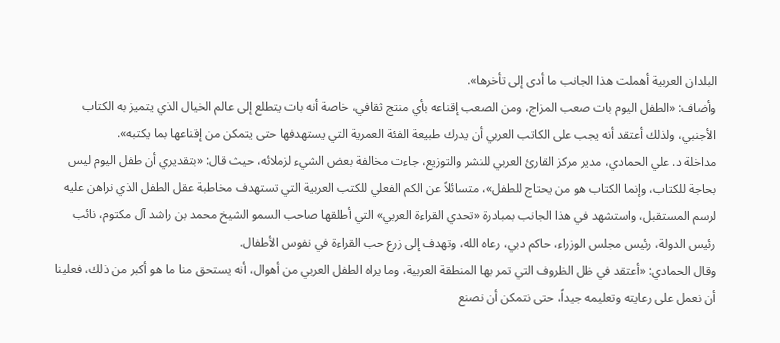البلدان العربية أهملت هذا الجانب ما أدى إلى تأخرها».
وأضاف: «الطفل اليوم بات صعب المزاج، ومن الصعب إقناعه بأي منتج ثقافي، خاصة أنه بات يتطلع إلى عالم الخيال الذي يتميز به الكتاب الأجنبي، ولذلك أعتقد أنه يجب على الكاتب العربي أن يدرك طبيعة الفئة العمرية التي يستهدفها حتى يتمكن من إقناعها بما يكتبه».
مداخلة د. علي الحمادي، مدير مركز القارئ العربي للنشر والتوزيع، جاءت مخالفة بعض الشيء لزملائه، حيث قال: «بتقديري أن طفل اليوم ليس بحاجة للكتاب، وإنما الكتاب هو من يحتاج للطفل»، متسائلاً عن الكم الفعلي للكتب العربية التي تستهدف مخاطبة عقل الطفل الذي نراهن عليه لرسم المستقبل، واستشهد في هذا الجانب بمبادرة «تحدي القراءة العربي» التي أطلقها صاحب السمو الشيخ محمد بن راشد آل مكتوم، نائب رئيس الدولة، رئيس مجلس الوزراء، حاكم دبي، رعاه الله، وتهدف إلى زرع حب القراءة في نفوس الأطفال.
وقال الحمادي: «أعتقد في ظل الظروف التي تمر بها المنطقة العربية، وما يراه الطفل العربي من أهوال، أنه يستحق منا ما هو أكبر من ذلك، فعلينا أن نعمل على رعايته وتعليمه جيداً، حتى نتمكن أن نصنع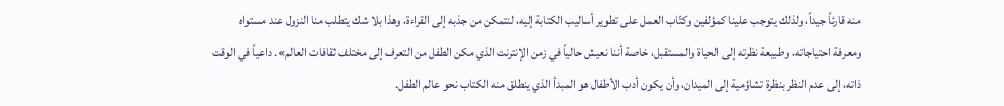منه قارئاً جيداً، ولذلك يتوجب علينا كمؤلفين وكتّاب العمل على تطوير أساليب الكتابة إليه، لنتمكن من جذبه إلى القراءة، وهذا بلا شك يتطلب منا النزول عند مستواه ومعرفة احتياجاته، وطبيعة نظرته إلى الحياة والمستقبل، خاصة أننا نعيش حالياً في زمن الإنترنت الذي مكن الطفل من التعرف إلى مختلف ثقافات العالم». داعياً في الوقت ذاته، إلى عدم النظر بنظرة تشاؤمية إلى الميدان، وأن يكون أدب الأطفال هو المبدأ الذي ينطلق منه الكتاب نحو عالم الطفل.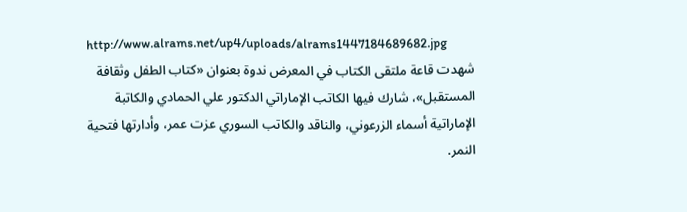http://www.alrams.net/up4/uploads/alrams1447184689682.jpg
شهدت قاعة ملتقى الكتاب في المعرض ندوة بعنوان «كتاب الطفل وثقافة المستقبل»، شارك فيها الكاتب الإماراتي الدكتور علي الحمادي والكاتبة الإماراتية أسماء الزرعوني، والناقد والكاتب السوري عزت عمر، وأدارتها فتحية النمر.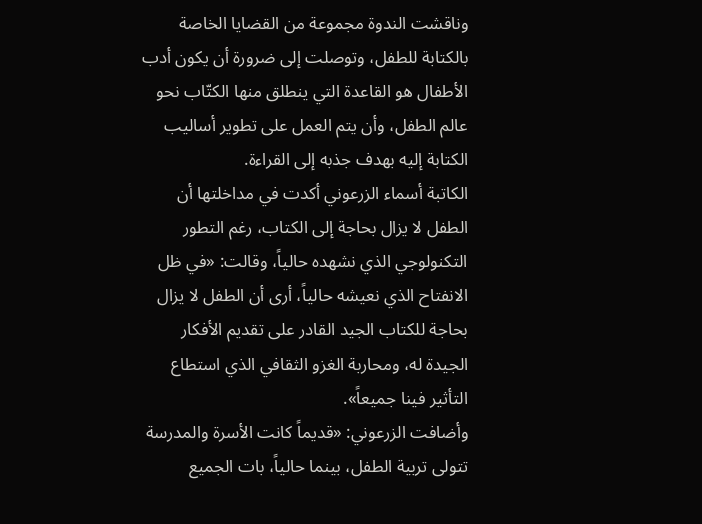وناقشت الندوة مجموعة من القضايا الخاصة بالكتابة للطفل، وتوصلت إلى ضرورة أن يكون أدب الأطفال هو القاعدة التي ينطلق منها الكتّاب نحو عالم الطفل، وأن يتم العمل على تطوير أساليب الكتابة إليه بهدف جذبه إلى القراءة.
الكاتبة أسماء الزرعوني أكدت في مداخلتها أن الطفل لا يزال بحاجة إلى الكتاب، رغم التطور التكنولوجي الذي نشهده حالياً، وقالت: «في ظل الانفتاح الذي نعيشه حالياً، أرى أن الطفل لا يزال بحاجة للكتاب الجيد القادر على تقديم الأفكار الجيدة له، ومحاربة الغزو الثقافي الذي استطاع التأثير فينا جميعاً».
وأضافت الزرعوني: «قديماً كانت الأسرة والمدرسة تتولى تربية الطفل، بينما حالياً، بات الجميع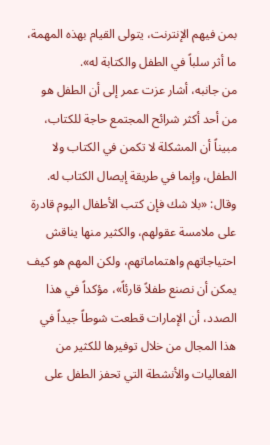بمن فيهم الإنترنت، يتولى القيام بهذه المهمة، ما أثر سلباً في الطفل والكتابة له».
من جانبه، أشار عزت عمر إلى أن الطفل هو من أحد أكثر شرائح المجتمع حاجة للكتاب، مبيناً أن المشكلة لا تكمن في الكتاب ولا الطفل، وإنما في طريقة إيصال الكتاب له. وقال: «بلا شك فإن كتب الأطفال اليوم قادرة على ملامسة عقولهم، والكثير منها يناقش احتياجاتهم واهتماماتهم، ولكن المهم هو كيف يمكن أن نصنع طفلاً قارئاً»، مؤكداً في هذا الصدد، أن الإمارات قطعت شوطاً جيداً في هذا المجال من خلال توفيرها للكثير من الفعاليات والأنشطة التي تحفز الطفل على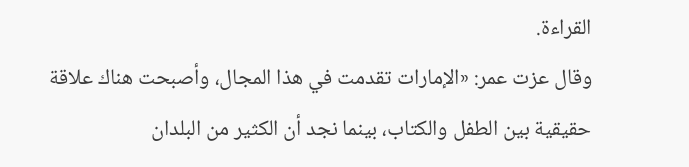القراءة.
وقال عزت عمر: «الإمارات تقدمت في هذا المجال، وأصبحت هناك علاقة حقيقية بين الطفل والكتاب، بينما نجد أن الكثير من البلدان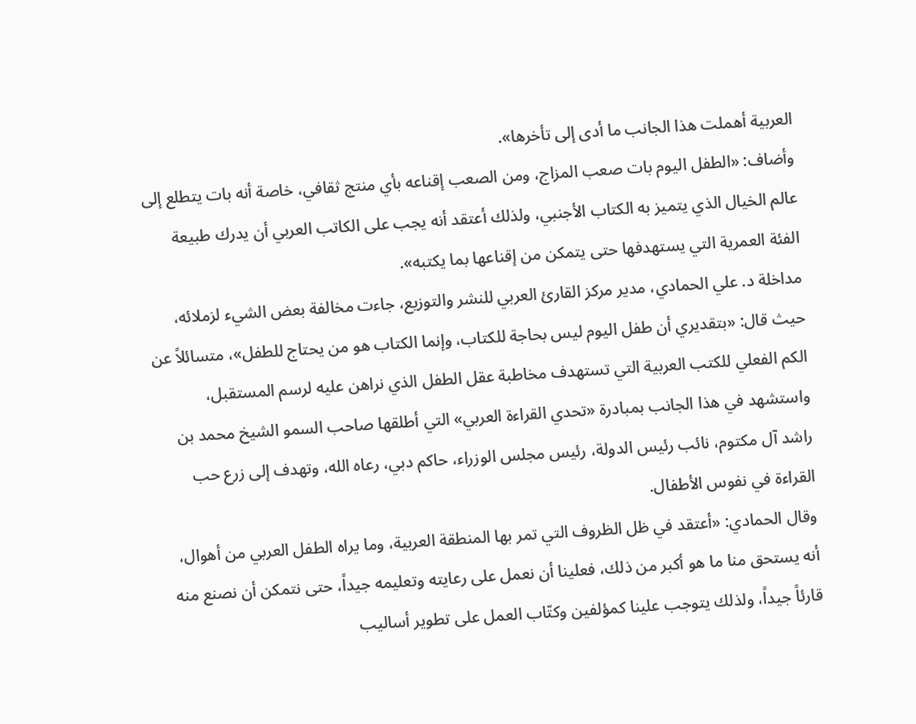العربية أهملت هذا الجانب ما أدى إلى تأخرها».
وأضاف: «الطفل اليوم بات صعب المزاج، ومن الصعب إقناعه بأي منتج ثقافي، خاصة أنه بات يتطلع إلى عالم الخيال الذي يتميز به الكتاب الأجنبي، ولذلك أعتقد أنه يجب على الكاتب العربي أن يدرك طبيعة الفئة العمرية التي يستهدفها حتى يتمكن من إقناعها بما يكتبه».
مداخلة د. علي الحمادي، مدير مركز القارئ العربي للنشر والتوزيع، جاءت مخالفة بعض الشيء لزملائه، حيث قال: «بتقديري أن طفل اليوم ليس بحاجة للكتاب، وإنما الكتاب هو من يحتاج للطفل»، متسائلاً عن الكم الفعلي للكتب العربية التي تستهدف مخاطبة عقل الطفل الذي نراهن عليه لرسم المستقبل، واستشهد في هذا الجانب بمبادرة «تحدي القراءة العربي» التي أطلقها صاحب السمو الشيخ محمد بن راشد آل مكتوم، نائب رئيس الدولة، رئيس مجلس الوزراء، حاكم دبي، رعاه الله، وتهدف إلى زرع حب القراءة في نفوس الأطفال.
وقال الحمادي: «أعتقد في ظل الظروف التي تمر بها المنطقة العربية، وما يراه الطفل العربي من أهوال، أنه يستحق منا ما هو أكبر من ذلك، فعلينا أن نعمل على رعايته وتعليمه جيداً، حتى نتمكن أن نصنع منه قارئاً جيداً، ولذلك يتوجب علينا كمؤلفين وكتّاب العمل على تطوير أساليب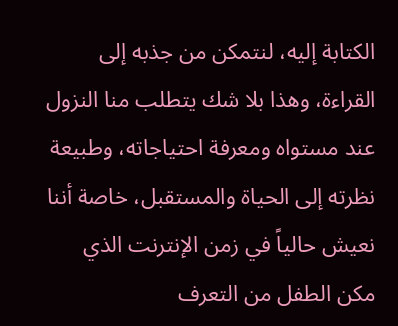الكتابة إليه، لنتمكن من جذبه إلى القراءة، وهذا بلا شك يتطلب منا النزول عند مستواه ومعرفة احتياجاته، وطبيعة نظرته إلى الحياة والمستقبل، خاصة أننا نعيش حالياً في زمن الإنترنت الذي مكن الطفل من التعرف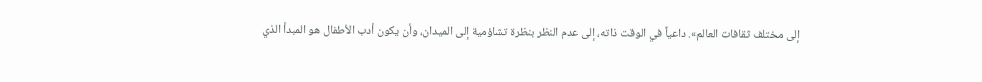إلى مختلف ثقافات العالم». داعياً في الوقت ذاته، إلى عدم النظر بنظرة تشاؤمية إلى الميدان، وأن يكون أدب الأطفال هو المبدأ الذي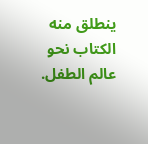ينطلق منه الكتاب نحو عالم الطفل.